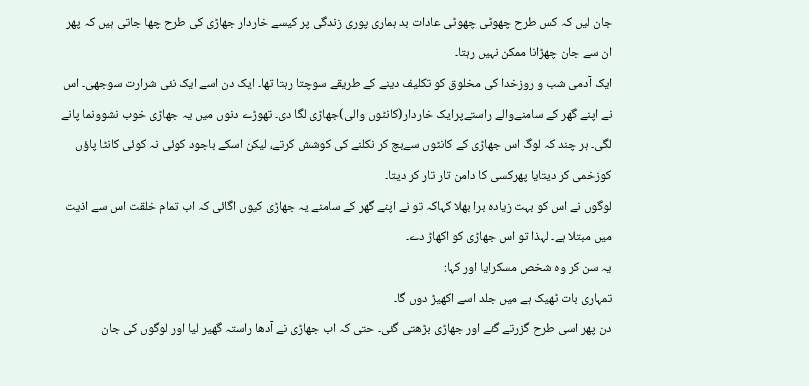جان لیں کہ کس طرح چھوٹی چھوٹی عادات بد ہماری پوری زندگی پر کیسے خاردار جھاڑی کی طرح چھا جاتی ہیں کہ پھر ان سے جان چھڑانا ممکن نہیں رہتا۔
ایک آدمی شب و روزخدا کی مخلوق کو تکلیف دینے کے طریقے سوچتا رہتا تھا۔ ایک دن اسے ایک نئی شرارت سوجھی۔ اس نے اپنے گھر کے سامنےوالے راستےپرایک خاردار(کانٹوں والی)جھاڑی لگا دی۔ تھوڑے دنوں میں یہ جھاڑی خوب نشوونما پانے لگی۔ ہر چند کہ لوگ اس جھاڑی کے کانٹوں سےبچ کر نکلنے کی کوشش کرتے، لیکن اسکے باجود کوئی نہ کوئی کانٹا پاؤں کوزخمی کر دیتایا پھرکسی کا دامن تار تار کر دیتا۔
لوگوں نے اس کو بہت زیادہ برا بھلا کہاکہ تو نے اپنے گھر کے سامنے یہ جھاڑی کیوں اگائی کہ اب تمام خلقت اس سے اذیت میں مبتلا ہے۔ لہذا تو اس جھاڑی کو اکھاڑ دے۔
یہ سن کر وہ شخص مسکرایا اور کہا:
تمہاری بات ٹھیک ہے میں جلد اسے اکھیڑ دوں گا۔
دن پھر اسی طرح گزرتے گئے اور جھاڑی بڑھتی گئی۔ حتی کہ اب جھاڑی نے آدها راستہ گھیر لیا اور لوگوں کی جان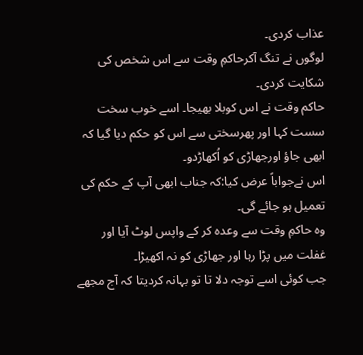عذاب کردی۔
لوگوں نے تنگ آکرحاکمِ وقت سے اس شخص کی شکایت کردی۔
حاکم وقت نے اس کوبلا بھیجا۔ اسے خوب سخت سست کہا اور پھرسختی سے اس کو حکم دیا گیا کہ ابھی جاؤ اورجھاڑی کو اُکھاڑدو۔
اس نےجواباً عرض کیا:کہ جناب ابھی آپ کے حکم کی تعمیل ہو جائے گی۔
وہ حاکمِ وقت سے وعدہ کر کے واپس لوٹ آیا اور غفلت میں پڑا رہا اور جھاڑی کو نہ اکھیڑا۔
جب کوئی اسے توجہ دلا تا تو بہانہ کردیتا کہ آج مجھے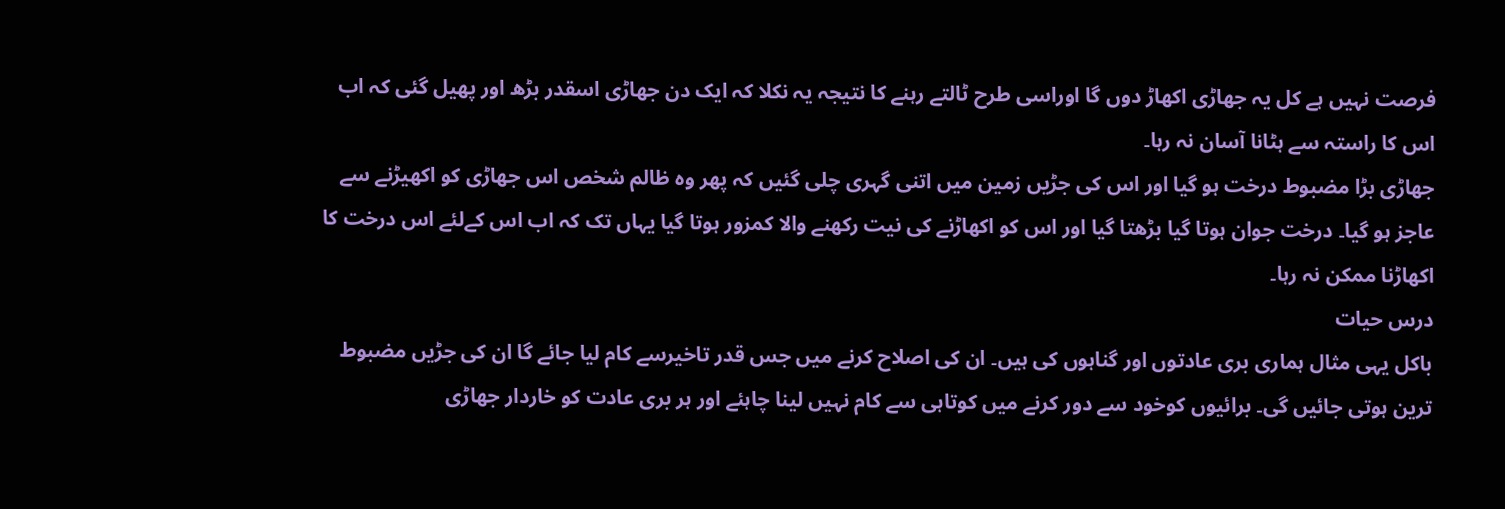فرصت نہیں ہے کل یہ جھاڑی اکھاڑ دوں گا اوراسی طرح ٹالتے رہنے کا نتیجہ یہ نکلا کہ ایک دن جھاڑی اسقدر بڑھ اور پھیل گئی کہ اب اس کا راستہ سے ہٹانا آسان نہ رہا۔
جھاڑی بڑا مضبوط درخت ہو گیا اور اس کی جڑیں زمین میں اتنی گہری چلی گئیں کہ پھر وہ ظالم شخص اس جھاڑی کو اکھیڑنے سے عاجز ہو گیا۔ درخت جوان ہوتا گیا بڑھتا گیا اور اس کو اکھاڑنے کی نیت رکھنے والا کمزور ہوتا گیا یہاں تک کہ اب اس کےلئے اس درخت کا اکھاڑنا ممکن نہ رہا۔
درس حیات
باکل یہی مثال ہماری بری عادتوں اور گناہوں کی ہیں۔ ان کی اصلاح کرنے میں جس قدر تاخیرسے کام لیا جائے گا ان کی جڑیں مضبوط ترین ہوتی جائیں گی۔ برائیوں کوخود سے دور کرنے میں کوتاہی سے کام نہیں لینا چاہئے اور ہر بری عادت کو خاردار جھاڑی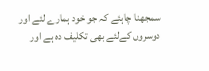سمجھنا چاہئے کہ جو خود ہمارے لئے اور دوسروں کےلئے بھی تکلیف دہ ہے اور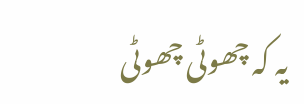یہ کہ چھوٹی چھوٹی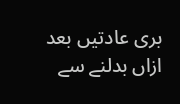بری عادتیں بعد ازاں بدلنے سے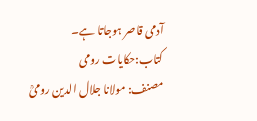آدمی قاصر ہوجاتا ہے۔
کتاب:حکایات رومی
مصنف: مولانا جلال الدین رومیؒ